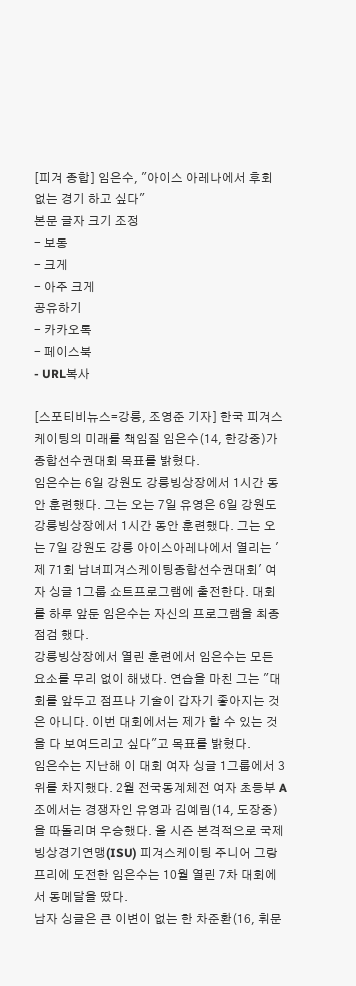[피겨 종합] 임은수, "아이스 아레나에서 후회 없는 경기 하고 싶다"
본문 글자 크기 조정
- 보통
- 크게
- 아주 크게
공유하기
- 카카오톡
- 페이스북
- URL복사

[스포티비뉴스=강릉, 조영준 기자] 한국 피겨스케이팅의 미래를 책임질 임은수(14, 한강중)가 종합선수권대회 목표를 밝혔다.
임은수는 6일 강원도 강릉빙상장에서 1시간 동안 훈련했다. 그는 오는 7일 유영은 6일 강원도 강릉빙상장에서 1시간 동안 훈련했다. 그는 오는 7일 강원도 강릉 아이스아레나에서 열리는 '제 71회 남녀피겨스케이팅종합선수권대회' 여자 싱글 1그룹 쇼트프로그램에 출전한다. 대회를 하루 앞둔 임은수는 자신의 프로그램을 최종 점검 했다.
강릉빙상장에서 열린 훈련에서 임은수는 모든 요소를 무리 없이 해냈다. 연습을 마친 그는 "대회를 앞두고 점프나 기술이 갑자기 좋아지는 것은 아니다. 이번 대회에서는 제가 할 수 있는 것을 다 보여드리고 싶다"고 목표를 밝혔다.
임은수는 지난해 이 대회 여자 싱글 1그룹에서 3위를 차지했다. 2월 전국동계체전 여자 초등부 A조에서는 경쟁자인 유영과 김예림(14, 도장중)을 따돌리며 우승했다. 올 시즌 본격적으로 국제빙상경기연맹(ISU) 피겨스케이팅 주니어 그랑프리에 도전한 임은수는 10월 열린 7차 대회에서 동메달을 땄다.
남자 싱글은 큰 이변이 없는 한 차준환(16, 휘문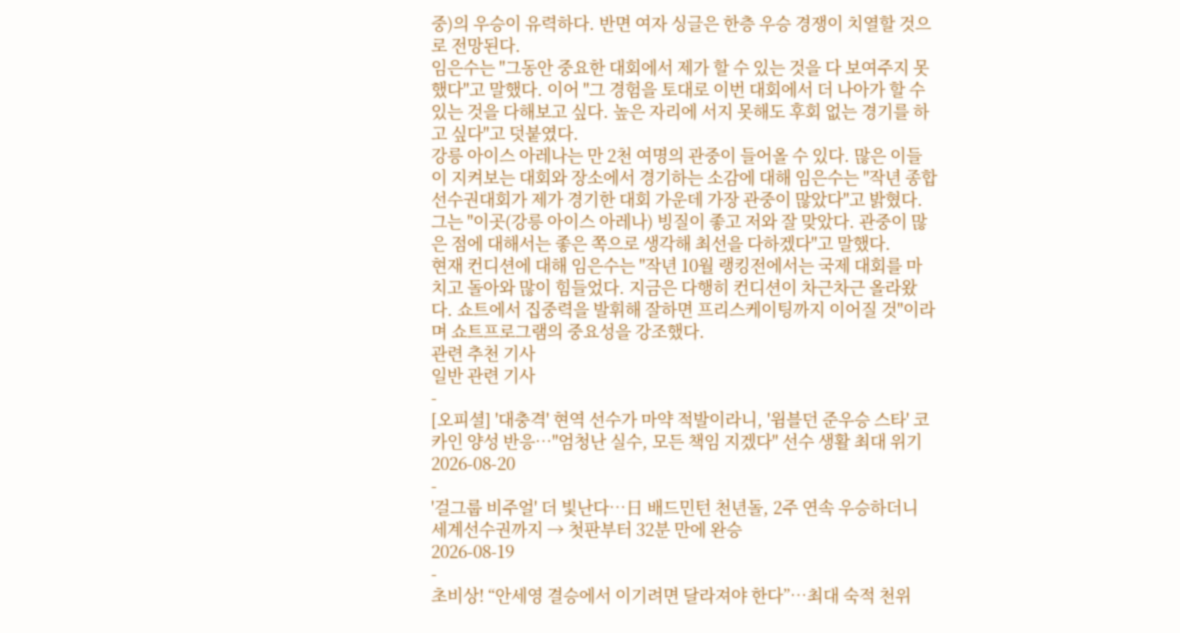중)의 우승이 유력하다. 반면 여자 싱글은 한층 우승 경쟁이 치열할 것으로 전망된다.
임은수는 "그동안 중요한 대회에서 제가 할 수 있는 것을 다 보여주지 못했다"고 말했다. 이어 "그 경험을 토대로 이번 대회에서 더 나아가 할 수 있는 것을 다해보고 싶다. 높은 자리에 서지 못해도 후회 없는 경기를 하고 싶다"고 덧붙였다.
강릉 아이스 아레나는 만 2천 여명의 관중이 들어올 수 있다. 많은 이들이 지켜보는 대회와 장소에서 경기하는 소감에 대해 임은수는 "작년 종합선수권대회가 제가 경기한 대회 가운데 가장 관중이 많았다"고 밝혔다. 그는 "이곳(강릉 아이스 아레나) 빙질이 좋고 저와 잘 맞았다. 관중이 많은 점에 대해서는 좋은 쪽으로 생각해 최선을 다하겠다"고 말했다.
현재 컨디션에 대해 임은수는 "작년 10월 랭킹전에서는 국제 대회를 마치고 돌아와 많이 힘들었다. 지금은 다행히 컨디션이 차근차근 올라왔다. 쇼트에서 집중력을 발휘해 잘하면 프리스케이팅까지 이어질 것"이라며 쇼트프로그램의 중요성을 강조했다.
관련 추천 기사
일반 관련 기사
-
[오피셜] '대충격' 현역 선수가 마약 적발이라니, '윔블던 준우승 스타' 코카인 양성 반응…"엄청난 실수, 모든 책임 지겠다" 선수 생활 최대 위기
2026-08-20
-
'걸그룹 비주얼' 더 빛난다…日 배드민턴 천년돌, 2주 연속 우승하더니 세계선수권까지 → 첫판부터 32분 만에 완승
2026-08-19
-
초비상! “안세영 결승에서 이기려면 달라져야 한다”…최대 숙적 천위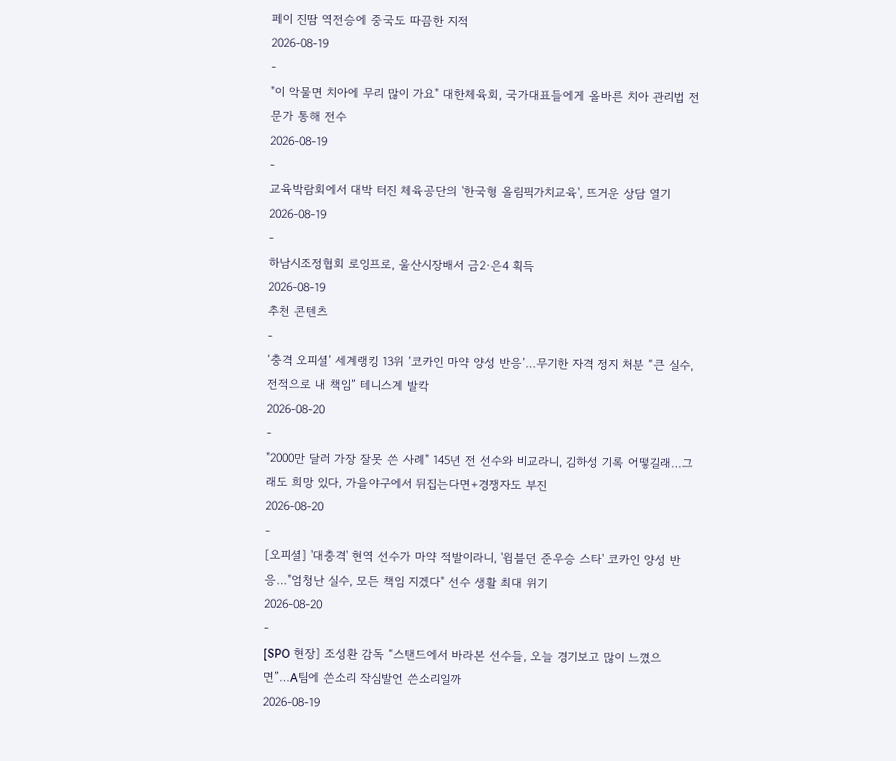페이 진땀 역전승에 중국도 따끔한 지적
2026-08-19
-
"이 악물면 치아에 무리 많이 가요" 대한체육회, 국가대표들에게 올바른 치아 관리법 전문가 통해 전수
2026-08-19
-
교육박람회에서 대박 터진 체육공단의 '한국형 올림픽가치교육', 뜨거운 상담 열기
2026-08-19
-
하남시조정협회 로잉프로, 울산시장배서 금2·은4 획득
2026-08-19
추천 콘텐츠
-
‘충격 오피셜’ 세계랭킹 13위 ‘코카인 마약 양성 반응’…무기한 자격 정지 처분 “큰 실수, 전적으로 내 책임” 테니스계 발칵
2026-08-20
-
"2000만 달러 가장 잘못 쓴 사례" 145년 전 선수와 비교라니, 김하성 기록 어떻길래…그래도 희망 있다, 가을야구에서 뒤집는다면+경쟁자도 부진
2026-08-20
-
[오피셜] '대충격' 현역 선수가 마약 적발이라니, '윔블던 준우승 스타' 코카인 양성 반응…"엄청난 실수, 모든 책임 지겠다" 선수 생활 최대 위기
2026-08-20
-
[SPO 현장] 조성환 감독 “스탠드에서 바라본 선수들, 오늘 경기보고 많이 느꼈으면”…A팀에 쓴소리 작심발언 쓴소리일까
2026-08-19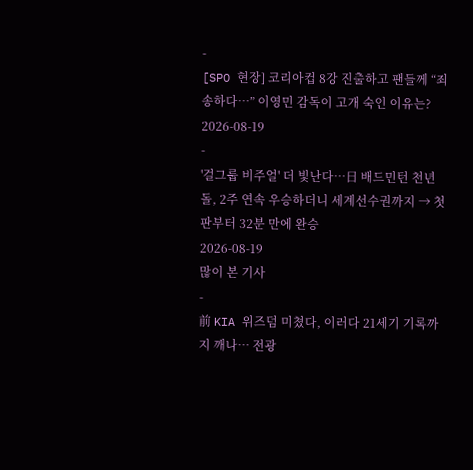-
[SPO 현장] 코리아컵 8강 진출하고 팬들께 “죄송하다…” 이영민 감독이 고개 숙인 이유는?
2026-08-19
-
'걸그룹 비주얼' 더 빛난다…日 배드민턴 천년돌, 2주 연속 우승하더니 세계선수권까지 → 첫판부터 32분 만에 완승
2026-08-19
많이 본 기사
-
前 KIA 위즈덤 미쳤다, 이러다 21세기 기록까지 깨나… 전광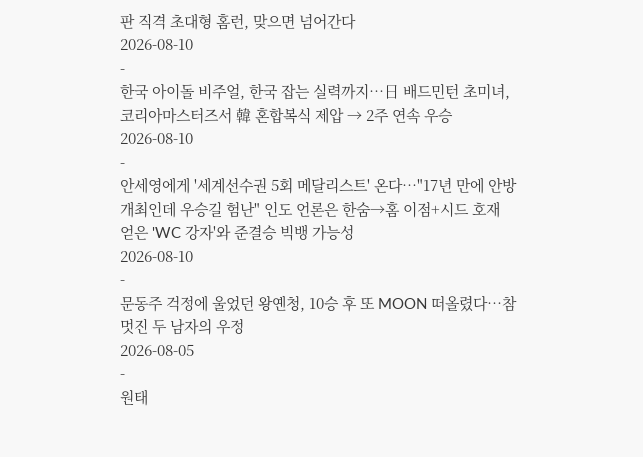판 직격 초대형 홈런, 맞으면 넘어간다
2026-08-10
-
한국 아이돌 비주얼, 한국 잡는 실력까지…日 배드민턴 초미녀, 코리아마스터즈서 韓 혼합복식 제압 → 2주 연속 우승
2026-08-10
-
안세영에게 '세계선수권 5회 메달리스트' 온다…"17년 만에 안방 개최인데 우승길 험난" 인도 언론은 한숨→홈 이점+시드 호재 얻은 'WC 강자'와 준결승 빅뱅 가능성
2026-08-10
-
문동주 걱정에 울었던 왕옌청, 10승 후 또 MOON 떠올렸다…참 멋진 두 남자의 우정
2026-08-05
-
원태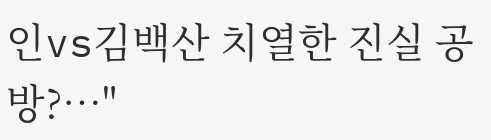인vs김백산 치열한 진실 공방?…"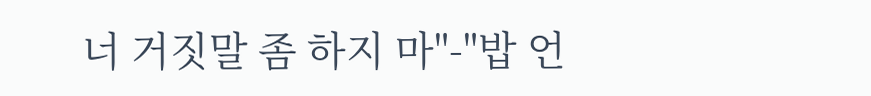너 거짓말 좀 하지 마"-"밥 언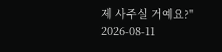제 사주실 거예요?"
2026-08-11